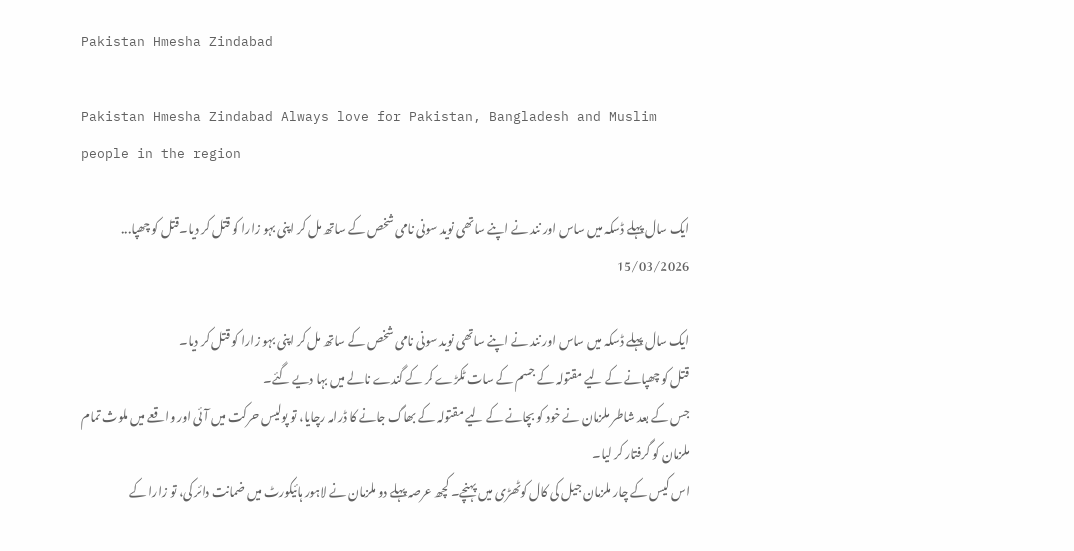Pakistan Hmesha Zindabad

Pakistan Hmesha Zindabad Always love for Pakistan, Bangladesh and Muslim people in the region

ایک سال پہلے ڈسکہ میں ساس اور نند نے اپنے ساتھی نوید سونی نامی شخص کے ساتھ مل کر اپنی بہو زارا کو قتل کر دیا۔قتل کو چھپا...
15/03/2026

ایک سال پہلے ڈسکہ میں ساس اور نند نے اپنے ساتھی نوید سونی نامی شخص کے ساتھ مل کر اپنی بہو زارا کو قتل کر دیا۔
قتل کو چھپانے کے لیے مقتولہ کے جسم کے سات ٹکڑے کر کے گندے نالے میں بہا دیے گئے۔
جس کے بعد شاطر ملزمان نے خود کو بچانے کے لیے مقتولہ کے بھاگ جانے کا ڈرامہ رچایا، تو پولیس حرکت میں آئی اور واقعے میں ملوث تمام ملزمان کو گرفتار کر لیا۔
اس کیس کے چار ملزمان جیل کی کال کوٹھڑی میں پہنچے۔ کچھ عرصہ پہلے دو ملزمان نے لاہور ہائیکورٹ میں ضمانت دائر کی، تو زارا کے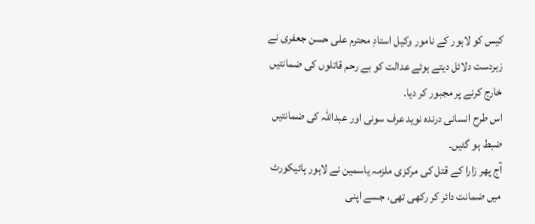کیس کو لاہور کے نامور وکیل استادِ محترم علی حسن جعفری نے زبردست دلائل دیتے ہوئے عدالت کو بے رحم قاتلوں کی ضمانتیں خارج کرنے پر مجبور کر دیا۔
اس طرح انسانی درندہ نوید عرف سونی اور عبداللہ کی ضمانتیں ضبط ہو گئیں۔
آج پھر زارا کے قتل کی مرکزی ملزمہ یاسمین نے لاہور ہائیکورٹ میں ضمانت دائر کر رکھی تھی، جسے اپنی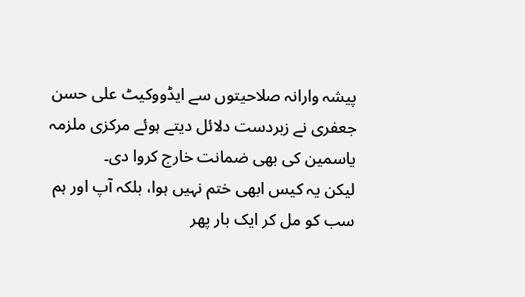پیشہ وارانہ صلاحیتوں سے ایڈووکیٹ علی حسن جعفری نے زبردست دلائل دیتے ہوئے مرکزی ملزمہ یاسمین کی بھی ضمانت خارج کروا دی۔
لیکن یہ کیس ابھی ختم نہیں ہوا، بلکہ آپ اور ہم سب کو مل کر ایک بار پھر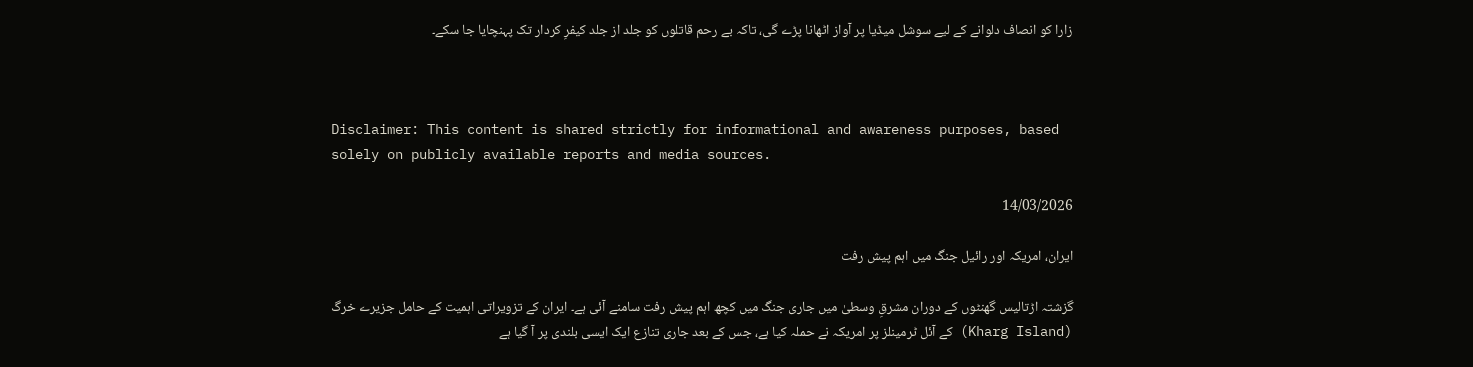زارا کو انصاف دلوانے کے لیے سوشل میڈیا پر آواز اٹھانا پڑے گی، تاکہ بے رحم قاتلوں کو جلد از جلد کیفرِ کردار تک پہنچایا جا سکے۔



Disclaimer: This content is shared strictly for informational and awareness purposes, based solely on publicly available reports and media sources.

14/03/2026

ایران، امریکہ اور رائیل جنگ میں اہم پیش رفت

گزشتہ اڑتالیس گھنٹوں کے دوران مشرقِ وسطیٰ میں جاری جنگ میں کچھ اہم پیش رفت سامنے آئی ہے۔ ایران کے تزویراتی اہمیت کے حامل جزیرے خرگ (Kharg Island) کے آئل ٹرمینلز پر امریکہ نے حملہ کیا ہے، جس کے بعد جاری تنازع ایک ایسی بلندی پر آ گیا ہے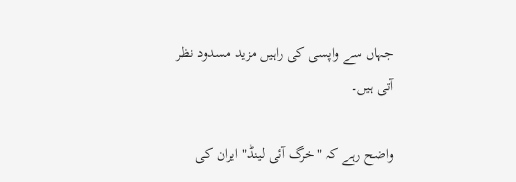جہاں سے واپسی کی راہیں مزید مسدود نظر آتی ہیں۔

واضح رہے کہ "خرگ آئی لینڈ" ایران کی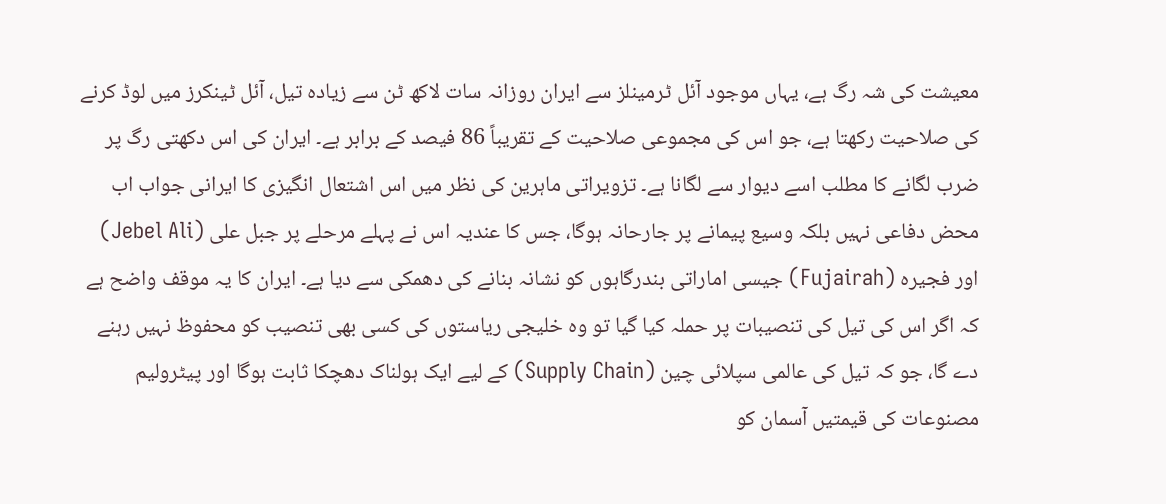معیشت کی شہ رگ ہے، یہاں موجود آئل ٹرمینلز سے ایران روزانہ سات لاکھ ٹن سے زیادہ تیل، آئل ٹینکرز میں لوڈ کرنے کی صلاحیت رکھتا ہے، جو اس کی مجموعی صلاحیت کے تقریباً 86 فیصد کے برابر ہے۔ ایران کی اس دکھتی رگ پر ضرب لگانے کا مطلب اسے دیوار سے لگانا ہے۔ تزویراتی ماہرین کی نظر میں اس اشتعال انگیزی کا ایرانی جواب اب محض دفاعی نہیں بلکہ وسیع پیمانے پر جارحانہ ہوگا، جس کا عندیہ اس نے پہلے مرحلے پر جبل علی (Jebel Ali) اور فجیرہ (Fujairah) جیسی اماراتی بندرگاہوں کو نشانہ بنانے کی دھمکی سے دیا ہے۔ ایران کا یہ موقف واضح ہے کہ اگر اس کی تیل کی تنصیبات پر حملہ کیا گیا تو وہ خلیجی ریاستوں کی کسی بھی تنصیب کو محفوظ نہیں رہنے دے گا، جو کہ تیل کی عالمی سپلائی چین (Supply Chain) کے لیے ایک ہولناک دھچکا ثابت ہوگا اور پیٹرولیم مصنوعات کی قیمتیں آسمان کو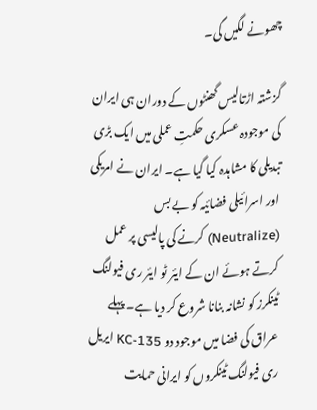چھونے لگیں گی۔

گزشتہ اڑتالیس گھنٹوں کے دوران ہی ایران کی موجودہ عسکری حکمتِ عملی میں ایک بڑی تبدیلی کا مشاہدہ کیا گیا ہے۔ ایران نے امریکی اور اسرائیلی فضائیہ کو بے بس (Neutralize) کرنے کی پالیسی پر عمل کرتے ہوئے ان کے ایئر ٹو ایئر ری فیولنگ ٹینکرز کو نشانہ بنانا شروع کر دیا ہے۔ پہلے عراق کی فضا میں موجود دو KC-135 ایریل ری فیولنگ ٹینکروں کو ایرانی حمایت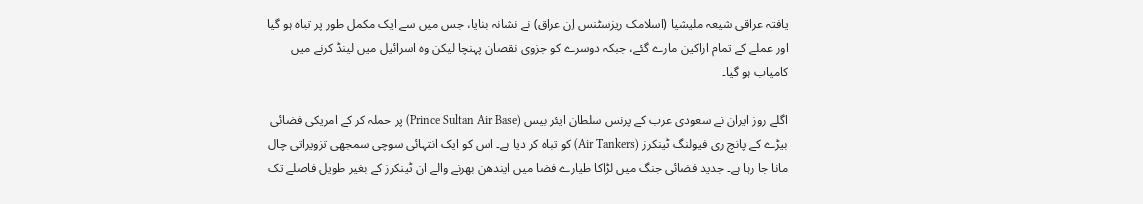یافتہ عراقی شیعہ ملیشیا (اسلامک ریزسٹنس اِن عراق) نے نشانہ بنایا، جس میں سے ایک مکمل طور پر تباہ ہو گیا اور عملے کے تمام اراکین مارے گئے، جبکہ دوسرے کو جزوی نقصان پہنچا لیکن وہ اسرائیل میں لینڈ کرنے میں کامیاب ہو گیا۔

اگلے روز ایران نے سعودی عرب کے پرنس سلطان ایئر بیس (Prince Sultan Air Base) پر حملہ کر کے امریکی فضائی بیڑے کے پانچ ری فیولنگ ٹینکرز (Air Tankers) کو تباہ کر دیا ہے۔ اس کو ایک انتہائی سوچی سمجھی تزویراتی چال مانا جا رہا ہے۔ جدید فضائی جنگ میں لڑاکا طیارے فضا میں ایندھن بھرنے والے ان ٹینکرز کے بغیر طویل فاصلے تک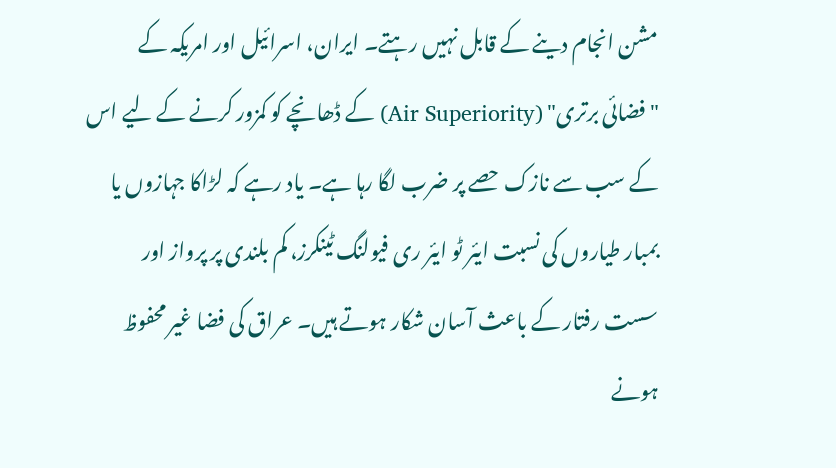مشن انجام دینے کے قابل نہیں رہتے۔ ایران، اسرائیل اور امریکہ کے "فضائی برتری" (Air Superiority) کے ڈھانچے کو کمزور کرنے کے لیے اس کے سب سے نازک حصے پر ضرب لگا رہا ہے۔ یاد رہے کہ لڑاکا جہازوں یا بمبار طیاروں کی نسبت ایئر ٹو ایئر ری فیولنگ ٹینکرز، کم بلندی پر پرواز اور سست رفتار کے باعث آسان شکار ہوتے ہیں۔ عراق کی فضا غیر محفوظ ہونے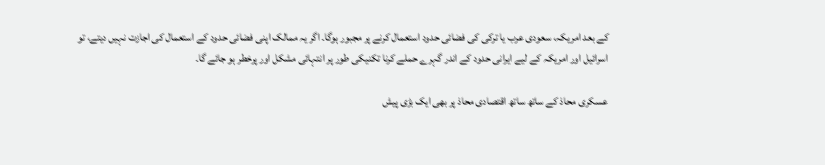کے بعد امریکہ، سعودی عرب یا ترکی کی فضائی حدود استعمال کرنے پر مجبور ہوگا۔ اگر یہ ممالک اپنی فضائی حدود کے استعمال کی اجازت نہیں دیتے، تو اسرائیل اور امریکہ کے لیے ایرانی حدود کے اندر گہرے حملے کرنا تکنیکی طور پر انتہائی مشکل اور پرخطر ہو جائے گا۔

عسکری محاذ کے ساتھ ساتھ اقتصادی محاذ پر بھی ایک بڑی پیش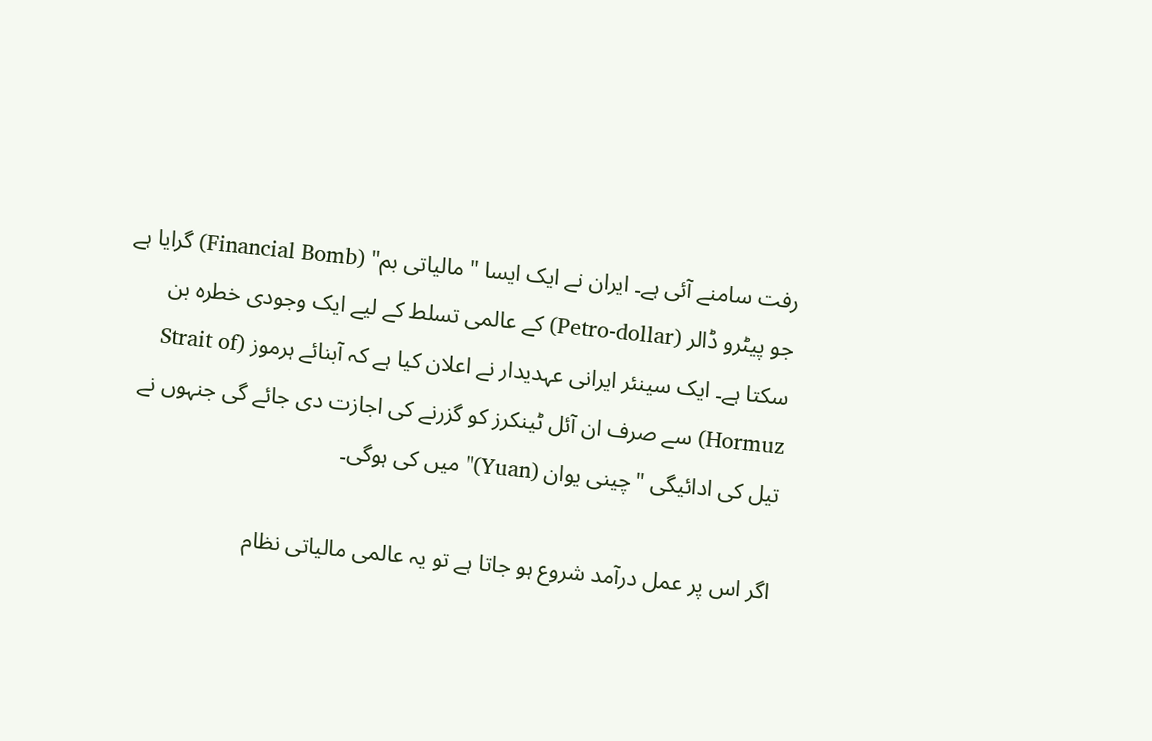رفت سامنے آئی ہے۔ ایران نے ایک ایسا "مالیاتی بم" (Financial Bomb) گرایا ہے جو پیٹرو ڈالر (Petro-dollar) کے عالمی تسلط کے لیے ایک وجودی خطرہ بن سکتا ہے۔ ایک سینئر ایرانی عہدیدار نے اعلان کیا ہے کہ آبنائے ہرموز (Strait of Hormuz) سے صرف ان آئل ٹینکرز کو گزرنے کی اجازت دی جائے گی جنہوں نے تیل کی ادائیگی "چینی یوان (Yuan)" میں کی ہوگی۔

اگر اس پر عمل درآمد شروع ہو جاتا ہے تو یہ عالمی مالیاتی نظام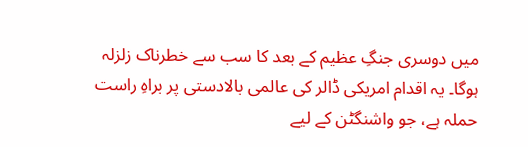میں دوسری جنگِ عظیم کے بعد کا سب سے خطرناک زلزلہ ہوگا۔ یہ اقدام امریکی ڈالر کی عالمی بالادستی پر براہِ راست حملہ ہے، جو واشنگٹن کے لیے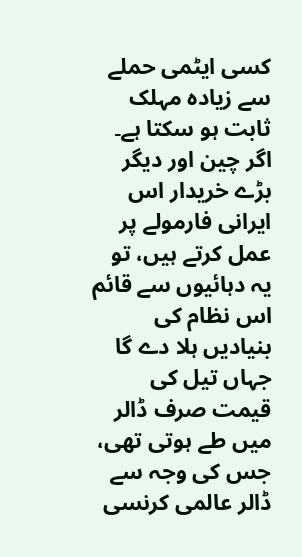کسی ایٹمی حملے سے زیادہ مہلک ثابت ہو سکتا ہے۔ اگر چین اور دیگر بڑے خریدار اس ایرانی فارمولے پر عمل کرتے ہیں، تو یہ دہائیوں سے قائم اس نظام کی بنیادیں ہلا دے گا جہاں تیل کی قیمت صرف ڈالر میں طے ہوتی تھی، جس کی وجہ سے ڈالر عالمی کرنسی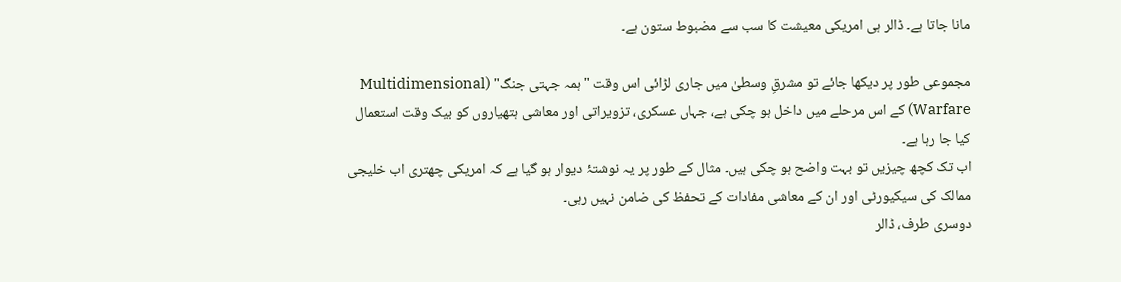مانا جاتا ہے۔ ڈالر ہی امریکی معیشت کا سب سے مضبوط ستون ہے۔

مجموعی طور پر دیکھا جائے تو مشرقِ وسطیٰ میں جاری لڑائی اس وقت "ہمہ جہتی جنگ" (Multidimensional Warfare) کے اس مرحلے میں داخل ہو چکی ہے، جہاں عسکری، تزویراتی اور معاشی ہتھیاروں کو بیک وقت استعمال کیا جا رہا ہے۔
اب تک کچھ چیزیں تو بہت واضح ہو چکی ہیں۔ مثال کے طور پر یہ نوشتۂ دیوار ہو گیا ہے کہ امریکی چھتری اب خلیجی ممالک کی سیکیورٹی اور ان کے معاشی مفادات کے تحفظ کی ضامن نہیں رہی۔
دوسری طرف، ڈالر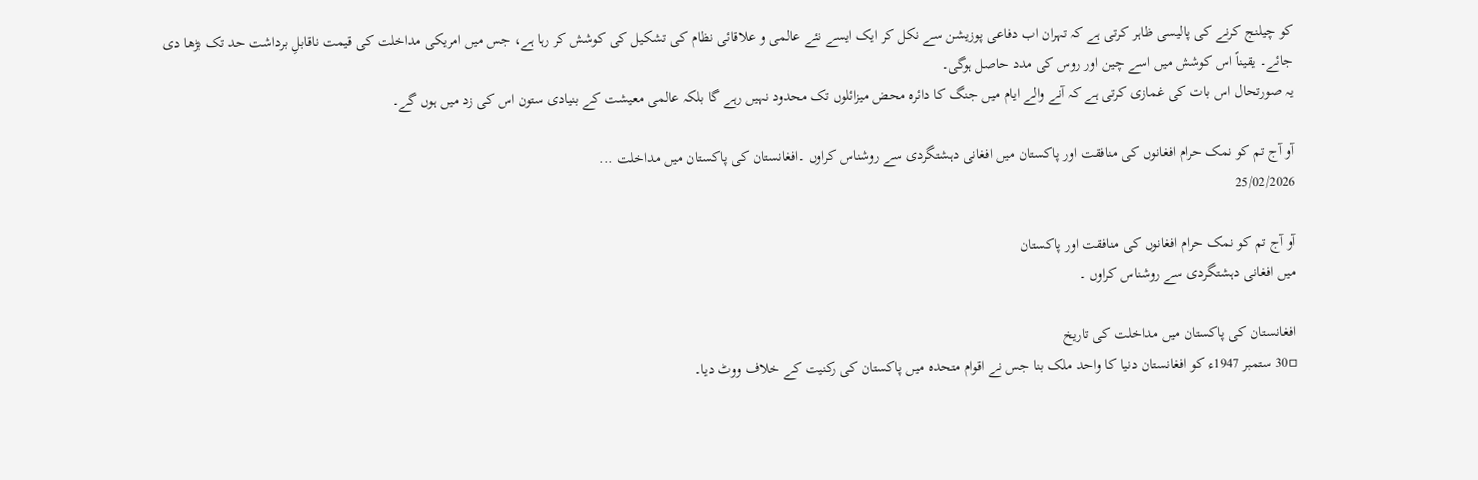کو چیلنج کرنے کی پالیسی ظاہر کرتی ہے کہ تہران اب دفاعی پوزیشن سے نکل کر ایک ایسے نئے عالمی و علاقائی نظام کی تشکیل کی کوشش کر رہا ہے، جس میں امریکی مداخلت کی قیمت ناقابلِ برداشت حد تک بڑھا دی جائے۔ یقیناً اس کوشش میں اسے چین اور روس کی مدد حاصل ہوگی۔
یہ صورتحال اس بات کی غمازی کرتی ہے کہ آنے والے ایام میں جنگ کا دائرہ محض میزائلوں تک محدود نہیں رہے گا بلکہ عالمی معیشت کے بنیادی ستون اس کی زد میں ہوں گے۔

آو آج تم کو نمک حرام افغانوں کی منافقت اور پاکستان میں افغانی دہشتگردی سے روشناس کراوں ۔افغانستان کی پاکستان میں مداخلت ...
25/02/2026

آو آج تم کو نمک حرام افغانوں کی منافقت اور پاکستان
میں افغانی دہشتگردی سے روشناس کراوں ۔

افغانستان کی پاکستان میں مداخلت کی تاریخ
▫30 ستمبر 1947ء کو افغانستان دنیا کا واحد ملک بنا جس نے اقوام متحدہ میں پاکستان کی رکنیت کے خلاف ووٹ دیا۔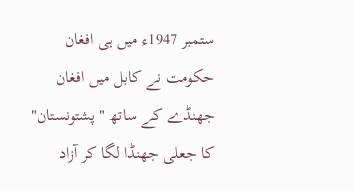ستمبر 1947ء میں ہی افغان حکومت نے کابل میں افغان جھنڈے کے ساتھ " پشتونستان" کا جعلی جھنڈا لگا کر آزاد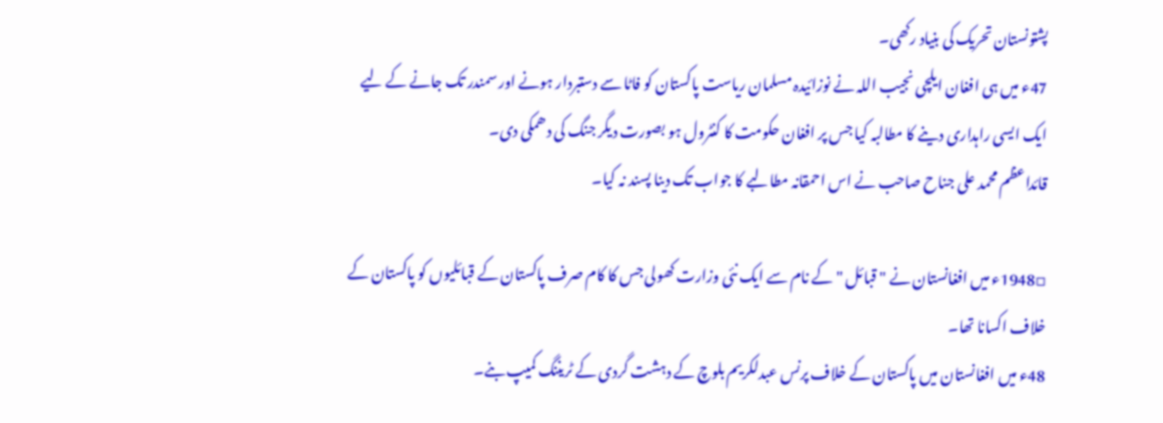پشتونستان تحریک کی بنیاد رکھی۔
47ء میں ہی افغان ایلچی نجیب اللہ نے نوزائیدہ مسلمان ریاست پاکستان کو فاٹا سے دستبردار ہونے اور سمندر تک جانے کے لیے ایک ایسی راہداری دینے کا مطالبہ کیا جس پر افغان حکومت کا کنٹرول ہو بصورت دیگر جنگ کی دھمکی دی۔
قائداعظم محمد علی جناح صاحب نے اس احمقانہ مطالبے کا جواب تک دینا پسند نہ کیا۔

▫1948ء میں افغانستان نے " قبائل " کے نام سے ایک نئی وزارت کھولی جس کا کام صرف پاکستان کے قبائلیوں کو پاکستان کے خلاف اکسانا تھا۔
48ء میں افغانستان میں پاکستان کے خلاف پرنس عبدلکریم بلوچ کے دہشت گردی کے ٹریننگ کمیپ بنے۔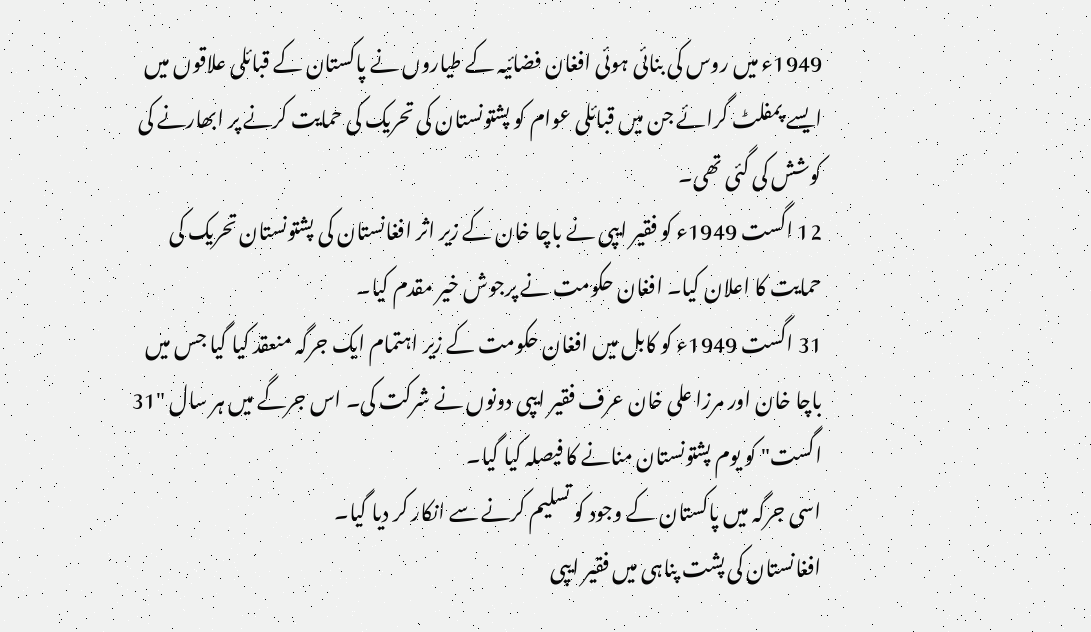1949ء میں روس کی بنائی ہوئی افغان فضائیہ کے طیاروں نے پاکستان کے قبائلی علاقوں میں ایسے پمفلٹ گرائے جن میں قبائلی عوام کو پشتونستان کی تحریک کی حمایت کرنے پر ابھارنے کی کوشش کی گئی تھی۔
12 اگست 1949ء کو فقیر ایپی نے باچا خان کے زیر اثر افغانستان کی پشتونستان تحریک کی حمایت کا اعلان کیا۔ افغان حکومت نے پرجوش خیر مقدم کیا۔
31 اگست 1949ء کو کابل میں افغان حکومت کے زیر اہتمام ایک جرگہ منعقد کیا گیا جس میں باچا خان اور مرزا علی خان عرف فقیر ایپی دونوں نے شرکت کی۔ اس جرگے میں ہر سال "31 اگست" کو یوم پشتونستان منانے کا فیصلہ کیا گیا۔
اسی جرگہ میں پاکستان کے وجود کو تسلیم کرنے سے انکار کر دیا گیا۔
افغانستان کی پشت پناہی میں فقیر ایپی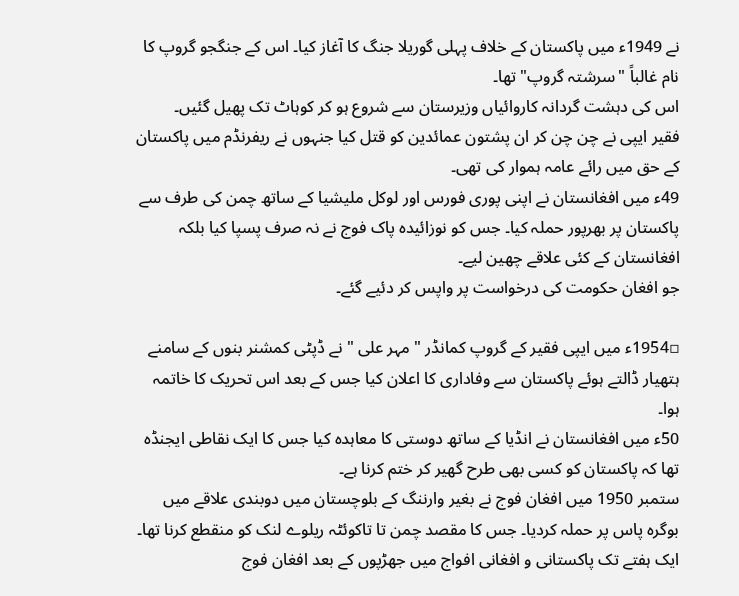نے 1949ء میں پاکستان کے خلاف پہلی گوریلا جنگ کا آغاز کیا۔ اس کے جنگجو گروپ کا نام غالباً "سرشتہ گروپ" تھا۔
اس کی دہشت گردانہ کاروائیاں وزیرستان سے شروع ہو کر کوہاٹ تک پھیل گئیں۔
فقیر ایپی نے چن چن کر ان پشتون عمائدین کو قتل کیا جنہوں نے ریفرنڈم میں پاکستان کے حق میں رائے عامہ ہموار کی تھی۔
49ء میں افغانستان نے اپنی پوری فورس اور لوکل ملیشیا کے ساتھ چمن کی طرف سے پاکستان پر بھرپور حملہ کیا۔ جس کو نوزائیدہ پاک فوج نے نہ صرف پسپا کیا بلکہ افغانستان کے کئی علاقے چھین لیے۔
جو افغان حکومت کی درخواست پر واپس کر دئیے گئے۔

▫1954ء میں ایپی فقیر کے گروپ کمانڈر " مہر علی " نے ڈپٹی کمشنر بنوں کے سامنے ہتھیار ڈالتے ہوئے پاکستان سے وفاداری کا اعلان کیا جس کے بعد اس تحریک کا خاتمہ ہوا۔
50ء میں افغانستان نے انڈیا کے ساتھ دوستی کا معاہدہ کیا جس کا ایک نقاطی ایجنڈہ تھا کہ پاکستان کو کسی بھی طرح گھیر کر ختم کرنا ہے۔
ستمبر 1950 میں افغان فوج نے بغیر وارننگ کے بلوچستان میں دوبندی علاقے میں بوگرہ پاس پر حملہ کردیا۔ جس کا مقصد چمن تا تاکوئٹہ ریلوے لنک کو منقطع کرنا تھا۔ ایک ہفتے تک پاکستانی و افغانی افواج میں جھڑپوں کے بعد افغان فوج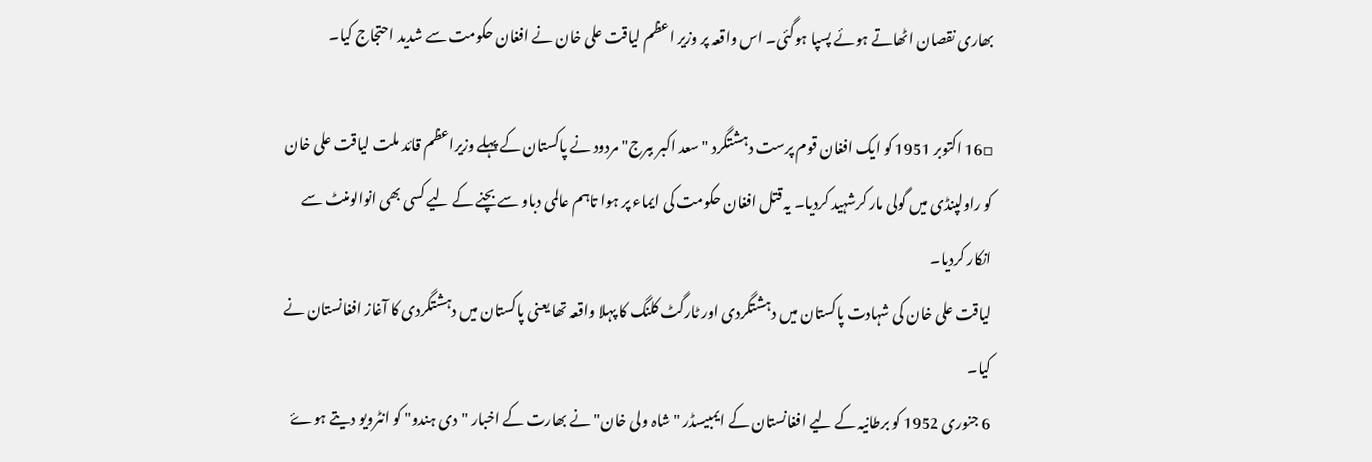بھاری نقصان اٹھاتے ہوئے پسپا ہوگئی۔ اس واقعہ پر وزیر اعظم لیاقت علی خان نے افغان حکومت سے شدید احتجاج کیا۔

▫16 اکتوبر 1951 کو ایک افغان قوم پرست دہشتگرد "سعد اکبر ببرج" مردود نے پاکستان کے پہلے وزیراعظم قائد ملت لیاقت علی خان کو راولپنڈی میں گولی مار کرشہید کردیا۔ یہ قتل افغان حکومت کی ایماء پر ہوا تاہم عالمی دباو سے بچنے کے لیے کسی بھی انوالومنٹ سے انکار کردیا۔
لیاقت علی خان کی شہادت پاکستان میں دہشتگردی اور ٹارگٹ کلنگ کا پہلا واقعہ تھا یعنی پاکستان میں دہشتگردی کا آغاز افغانستان نے کیا۔
6 جنوری 1952 کو برطانیہ کے لیے افغانستان کے ایمبیسڈر "شاہ ولی خان" نے بھارت کے اخبار "دی ہندو" کو انٹرویو دیتے ہوۓ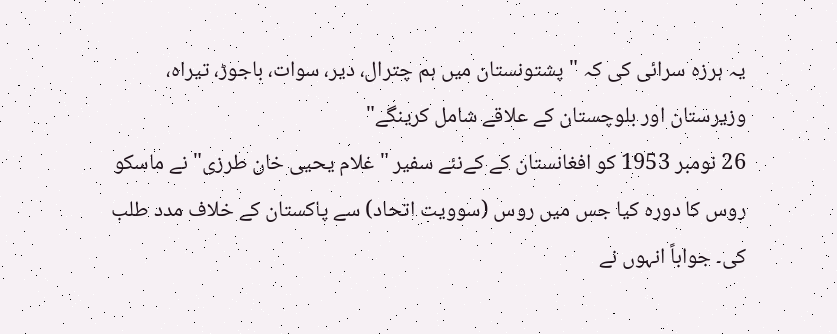یہ ہرزہ سرائی کی کہ "پشتونستان میں ہم چترال، دیر، سوات، باجوڑ، تیراہ، وزیرستان اور بلوچستان کے علاقے شامل کرینگے"
26 نومبر 1953 کو افغانستان کے کےنئے سفیر "غلام یحیی خان طرزی" نے ماسکو روس کا دورہ کیا جس میں روس (سوویت اتحاد) سے پاکستان کے خلاف مدد طلب کی۔ جواباً انہوں نے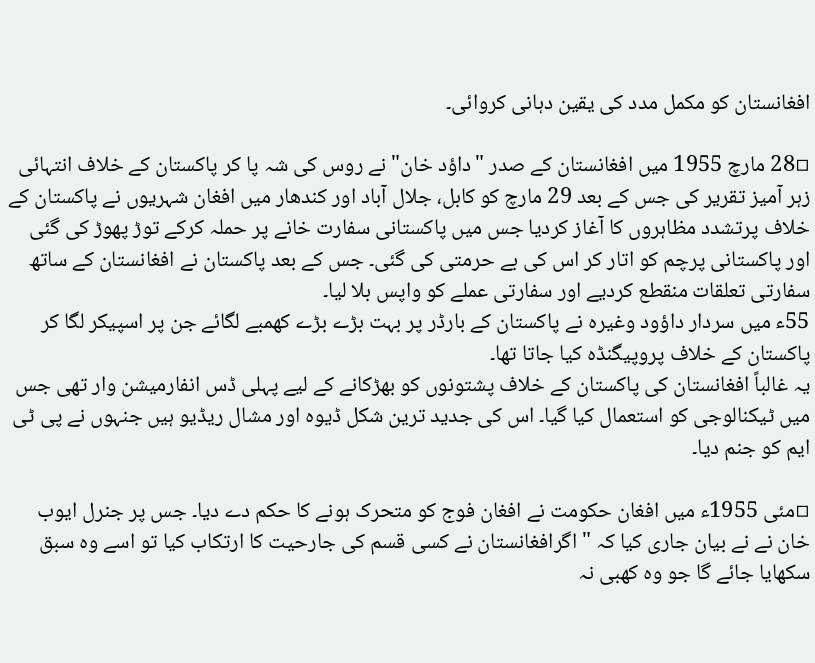افغانستان کو مکمل مدد کی یقین دہانی کروائی۔

▫28 مارچ 1955 میں افغانستان کے صدر "داؤد خان" نے روس کی شہ پا کر پاکستان کے خلاف انتہائی زہر آمیز تقریر کی جس کے بعد 29 مارچ کو کابل، جلال آباد اور کندھار میں افغان شہریوں نے پاکستان کے خلاف پرتشدد مظاہروں کا آغاز کردیا جس میں پاکستانی سفارت خانے پر حملہ کرکے توڑ پھوڑ کی گئی اور پاکستانی پرچم کو اتار کر اس کی بے حرمتی کی گئی۔ جس کے بعد پاکستان نے افغانستان کے ساتھ سفارتی تعلقات منقطع کردیے اور سفارتی عملے کو واپس بلا لیا۔
55ء میں سردار داؤود وغیرہ نے پاکستان کے بارڈر پر بہت بڑے بڑے کھمبے لگائے جن پر اسپیکر لگا کر پاکستان کے خلاف پروپیگنڈہ کیا جاتا تھا۔
یہ غالباً افغانستان کی پاکستان کے خلاف پشتونوں کو بھڑکانے کے لیے پہلی ڈس انفارمیشن وار تھی جس میں ٹیکنالوجی کو استعمال کیا گیا۔ اس کی جدید ترین شکل ڈیوہ اور مشال ریڈیو ہیں جنہوں نے پی ٹی ایم کو جنم دیا۔

▫مئی 1955ء میں افغان حکومت نے افغان فوج کو متحرک ہونے کا حکم دے دیا۔ جس پر جنرل ایوب خان نے نے بیان جاری کیا کہ " اگرافغانستان نے کسی قسم کی جارحیت کا ارتکاب کیا تو اسے وہ سبق سکھایا جائے گا جو وہ کھبی نہ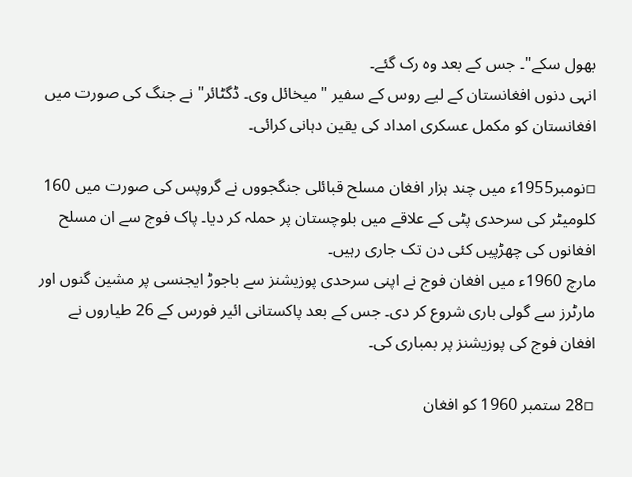بھول سکے"۔ جس کے بعد وہ رک گئے۔
انہی دنوں افغانستان کے لیے روس کے سفیر "میخائل وی۔ ڈگٹائر" نے جنگ کی صورت میں افغانستان کو مکمل عسکری امداد کی یقین دہانی کرائی۔

▫نومبر1955ء میں چند ہزار افغان مسلح قبائلی جنگجووں نے گروپس کی صورت میں 160 کلومیٹر کی سرحدی پٹی کے علاقے میں بلوچستان پر حملہ کر دیا۔ پاک فوج سے ان مسلح افغانوں کی چھڑپیں کئی دن تک جاری رہیں۔
مارچ 1960ء میں افغان فوج نے اپنی سرحدی پوزیشنز سے باجوڑ ایجنسی پر مشین گنوں اور مارٹرز سے گولی باری شروع کر دی۔ جس کے بعد پاکستانی ائیر فورس کے 26 طیاروں نے افغان فوج کی پوزیشنز پر بمباری کی۔

▫28 ستمبر 1960 کو افغان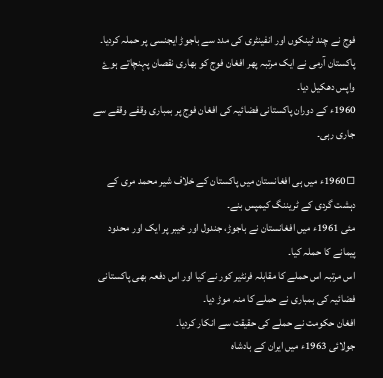فوج نے چند ٹینکوں اور انفینٹری کی مدد سے باجوڑ ایجنسی پر حملہ کردیا۔
پاکستان آرمی نے ایک مرتبہ پھر افغان فوج کو بھاری نقصان پہنچاتے ہوۓ واپس دھکیل دیا۔
1960ء کے دوران پاکستانی فضائیہ کی افغان فوج پر بمباری وقفے وقفے سے جاری رہی۔

▫1960ء میں ہی افغانستان میں پاکستان کے خلاف شیر محمد مری کے دہشت گردی کے ٹریننگ کیمپس بنے۔
مئی 1961ء میں افغانستان نے باجوڑ، جندول اور خیبر پر ایک اور محدود پیمانے کا حملہ کیا۔
اس مرتبہ اس حملے کا مقابلہ فرنٹیر کور نے کیا اور اس دفعہ بھی پاکستانی فضائیہ کی بمباری نے حملے کا منہ موڑ دیا۔
افغان حکومت نے حملے کی حقیقت سے انکار کردیا۔
جولائی 1963ء میں ایران کے بادشاہ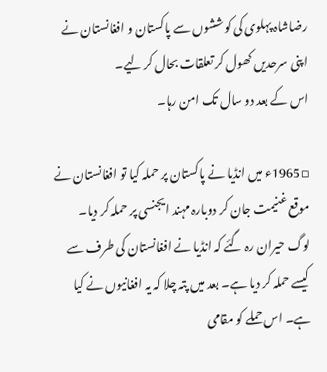رضاشاہ پہلوی کی کوششوں سے پاکستان و افغانستان نے اپنی سرحدیں کھول کر تعلقات بحال کر لیے۔
اس کے بعد دو سال تک امن رہا۔

▫1965ء میں انڈیا نے پاکستان پر حملہ کیا تو افغانستان نے موقع غنیمت جان کر دوبارہ مہند ایجنسی پر حملہ کر دیا۔
لوگ حیران رہ گئے کہ انڈیا نے افغانستان کی طرف سے کیسے حملہ کر دیا ہے۔ بعد میں پتہ چلا کہ یہ افغانیوں نے کیا ہے۔ اس حملے کو مقامی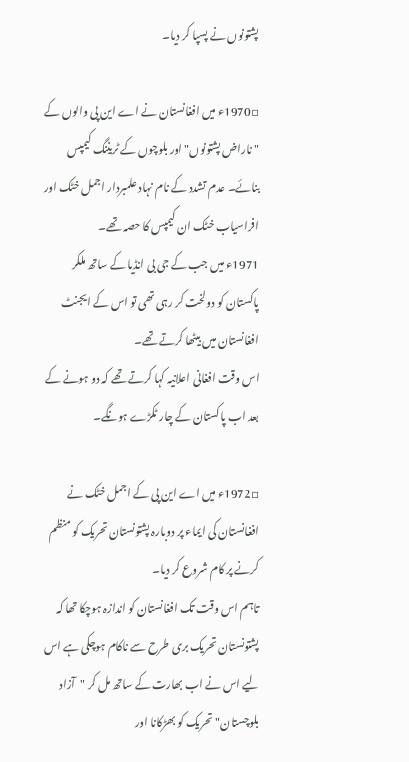پشتونوں نے پسپا کر دیا۔

▫1970ء میں افغانستان نے اے این پی والوں کے " ناراض پشتونوں" اور بلوچوں کے ٹریننگ کیمپس بنائے۔ عدم تشدد کے نام نہاد علمبردار اجمل خٹک اور افراسیاب خٹک ان کیمپس کا حصہ تھے۔
1971ء میں جب کے جی بی انڈیا کے ساتھ ملکر پاکستان کو دولخت کر رہی تھی تو اس کے ایجنٹ افغانستان میں بیٹھا کرتے تھے۔
اس وقت افغانی اعلانیہ کہا کرتے تھے کہ دو ہونے کے بعد اب پاکستان کے چار ٹکڑے ہونگے۔

▫1972ء میں اے این پی کے اجمل خٹک نے افغانستان کی ایماء پر دوبارہ پشتونستان تحریک کو منظم کرنے پر کام شروع کر دیا۔
تاہم اس وقت تک افغانستان کو اندازہ ہوچکا تھا کہ پشتونستان تحریک بری طرح سے ناکام ہوچکی ہے اس لیے اس نے اب بھارت کے ساتھ مل کر "آزاد بلوچستان" تحریک کو بھڑکانا اور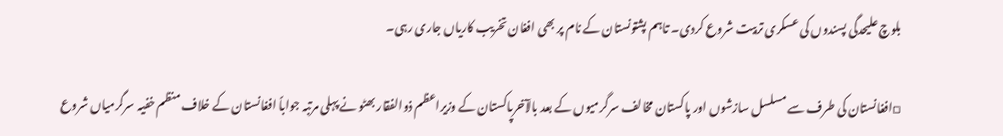بلوچ علیحدگی پسندوں کی عسکری تربیت شروع کردی۔ تاہم پشتونستان کے نام پر بھی افغان تخریب کاریاں جاری رہی۔

▫افغانستان کی طرف سے مسلسل سازشوں اور پاکستان مخالف سرگرمیوں کے بعد بالآخرپاکستان کے وزیراعظم ذوالفقار بھٹو نے پہلی مرتبہ جواباً افغانستان کے خلاف منظم خفیہ سرگرمیاں شروع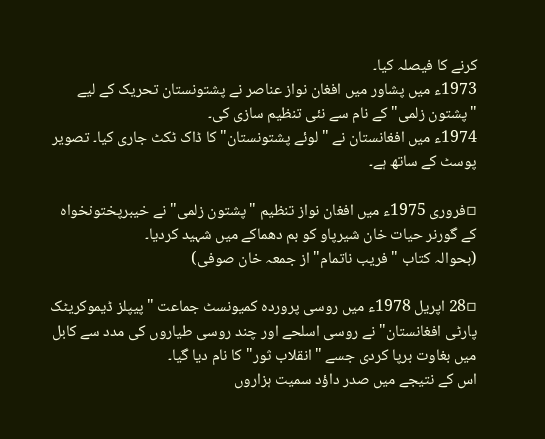کرنے کا فیصلہ کیا۔
1973ء میں پشاور میں افغان نواز عناصر نے پشتونستان تحریک کے لیے "پشتون زلمی" کے نام سے نئی تنظیم سازی کی۔
1974ء میں افغانستان نے " لوئے پشتونستان" کا ڈاک ٹکٹ جاری کیا۔ تصویر پوسٹ کے ساتھ ہے۔

▫فروری 1975ء میں افغان نواز تنظیم "پشتون زلمی" نے خیبرپختونخواہ کے گورنر حیات خان شیرپاو کو بم دھماکے میں شہید کردیا۔
(بحوالہ کتاب "فریب ناتمام" از جمعہ خان صوفی)

▫28 اپریل 1978ء میں روسی پروردہ کمیونسٹ جماعت "پیپلز ڈیموکریٹک پارٹی افغانستان" نے روسی اسلحے اور چند روسی طیاروں کی مدد سے کابل میں بغاوت برپا کردی جسے "انقلاب ثور" کا نام دیا گیا۔
اس کے نتیجے میں صدر داؤد سمیت ہزاروں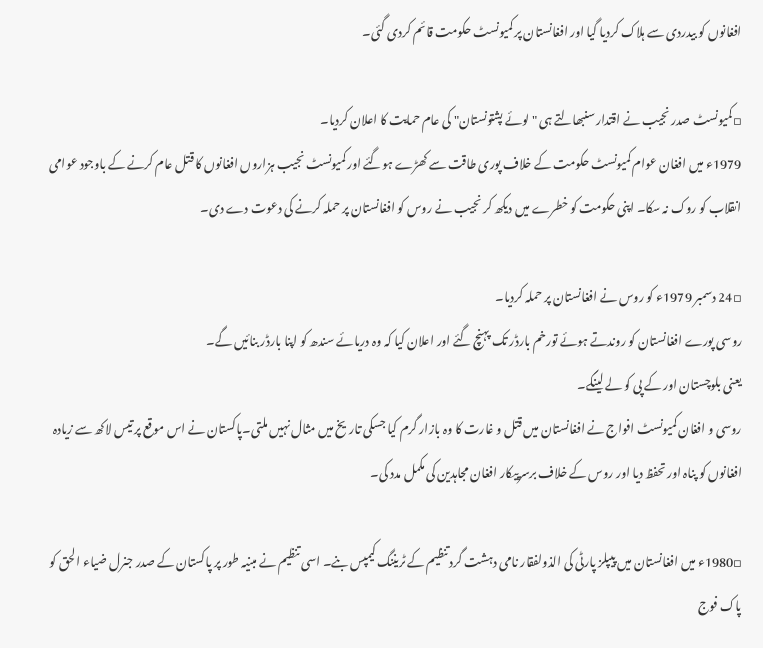افغانوں کو بیدردی سے ہلاک کردیا گیا اور افغانستان پر کمیونسٹ حکومت قائم کردی گئی۔

▫کمیونسٹ صدر نجیب نے اقتدار سنبھالتے ہی " لوئے پشتونستان" کی عام حمایت کا اعلان کردیا۔
1979ء میں افغان عوام کمیونسٹ حکومت کے خلاف پوری طاقت سے کھڑے ہوگئے اور کمیونسٹ نجیب ہزاروں افغانوں کا قتل عام کرنے کے باوجود عوامی انقلاب کو روک نہ سکا۔ اپنی حکومت کو خطرے میں دیکھ کر نجیب نے روس کو افغانستان پر حملہ کرنے کی دعوت دے دی۔

▫24 دسمبر 1979ء کو روس نے افغانستان پر حملہ کردیا۔
روسی پورے افغانستان کو روندتے ہوئے تورخم بارڈر تک پہنچ گئے اور اعلان کیا کہ وہ دریائے سندھ کو اپنا بارڈر بنائیں گے۔
یعنی بلوچستان اور کے پی کو لے لینگے۔
روسی و افغان کمیونسٹ افواج نے افغانستان میں قتل و غارت کا وہ بازار گرم کیا جسکی تاریخ میں مثال نہیں ملتی۔پاکستان نے اس موقع پر تیس لاکھ سے زیادہ افغانوں کو پناہ اور تحفظ دیا اور روس کے خلاف برسرپیکار افغان مجاہدین کی مکمل مدد کی۔

▫1980ء میں افغانستان میں پیپلز پارٹی کی الذولفقار نامی دہشت گرد تنظیم کے ٹریننگ کیمپس بنے۔ اسی تنظیم نے مبنیہ طور پر پاکستان کے صدر جنرل ضیاء الحق کو پاک فوج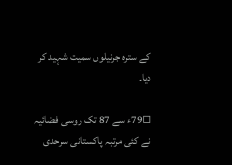کے سترہ جرنیلوں سمیت شہید کر دیا۔

▫79ء سے 87 تک روسی فضائیہ نے کئی مرتبہ پاکستانی سرحدی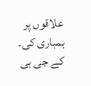علاقوں پر بمباری کی۔ کے جی بی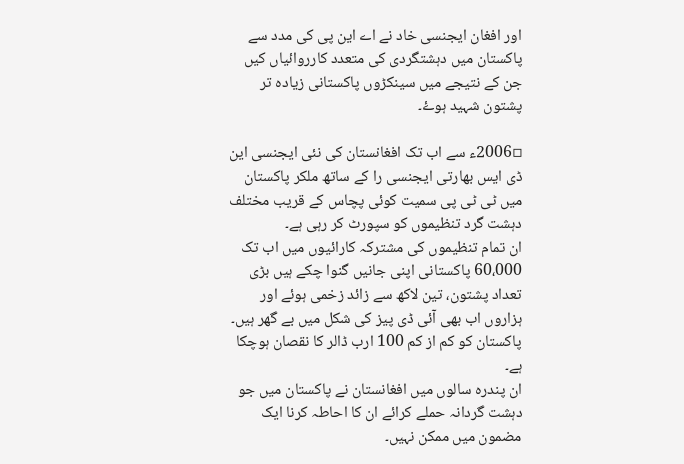اور افغان ایجنسی خاد نے اے این پی کی مدد سے پاکستان میں دہشتگردی کی متعدد کارروائیاں کیں جن کے نتیجے میں سینکڑوں پاکستانی زیادہ تر پشتون شہید ہوۓ۔

▫2006ء سے اب تک افغانستان کی نئی ایجنسی این ڈی ایس بھارتی ایجنسی را کے ساتھ ملکر پاکستان میں ٹی ٹی پی سمیت کوئی پچاس کے قریب مختلف دہشت گرد تنظیموں کو سپورٹ کر رہی ہے۔
ان تمام تنظیموں کی مشترکہ کارائیوں میں اب تک 60،000 پاکستانی اپنی جانیں گنوا چکے ہیں بڑی تعداد پشتون، تین لاکھ سے زائد زخمی ہوئے اور ہزاروں اب بھی آئی ڈی پیز کی شکل میں بے گھر ہیں۔ پاکستان کو کم از کم 100 ارب ڈالر کا نقصان ہوچکا ہے۔
ان پندرہ سالوں میں افغانستان نے پاکستان میں جو دہشت گردانہ حملے کرائے ان کا احاطہ کرنا ایک مضمون میں ممکن نہیں۔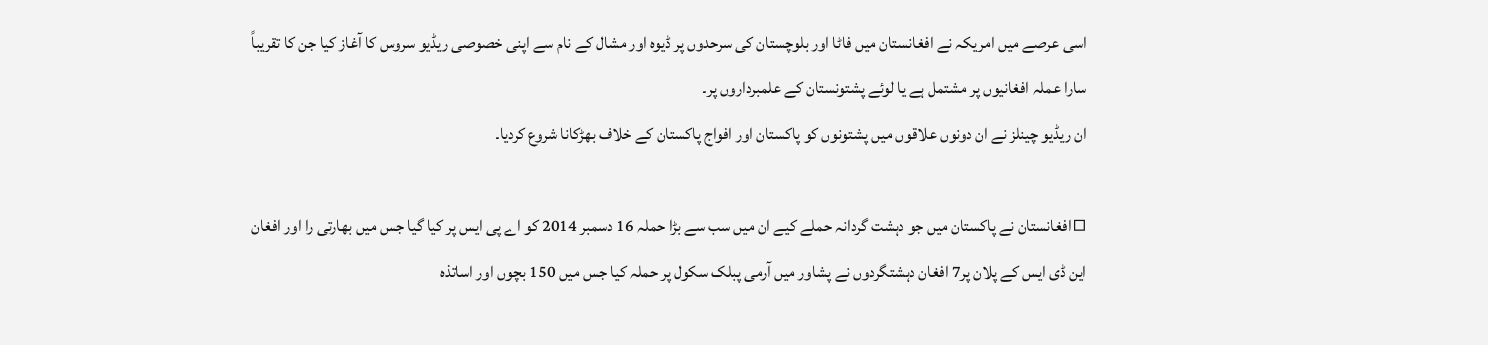اسی عرصے میں امریکہ نے افغانستان میں فاٹا اور بلوچستان کی سرحدوں پر ڈیوہ اور مشال کے نام سے اپنی خصوصی ریڈیو سروس کا آغاز کیا جن کا تقریباً سارا عملہ افغانیوں پر مشتمل ہے یا لوئے پشتونستان کے علمبرداروں پر۔
ان ریڈیو چینلز نے ان دونوں علاقوں میں پشتونوں کو پاکستان اور افواج پاکستان کے خلاف بھڑکانا شروع کردیا۔

▫افغانستان نے پاکستان میں جو دہشت گردانہ حملے کیے ان میں سب سے بڑا حملہ 16 دسمبر 2014 کو اے پی ایس پر کیا گیا جس میں بھارتی را اور افغان این ڈی ایس کے پلان پر7 افغان دہشتگردوں نے پشاور میں آرمی پبلک سکول پر حملہ کیا جس میں 150 بچوں اور اساتذہ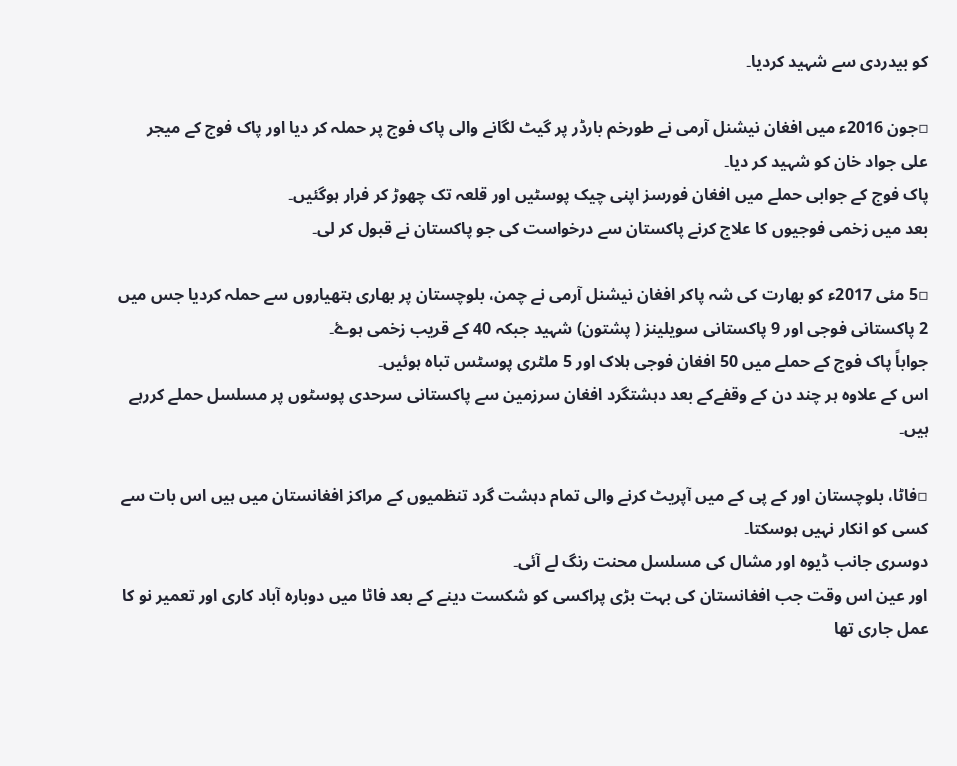کو بیدردی سے شہید کردیا۔

▫جون 2016ء میں افغان نیشنل آرمی نے طورخم بارڈر پر گیٹ لگانے والی پاک فوج پر حملہ کر دیا اور پاک فوج کے میجر علی جواد خان کو شہید کر دیا۔
پاک فوج کے جوابی حملے میں افغان فورسز اپنی چیک پوسٹیں اور قلعہ تک چھوڑ کر فرار ہوگئیں۔
بعد میں زخمی فوجیوں کا علاج کرنے پاکستان سے درخواست کی جو پاکستان نے قبول کر لی۔

▫5 مئی 2017ء کو بھارت کی شہ پاکر افغان نیشنل آرمی نے چمن، بلوچستان پر بھاری ہتھیاروں سے حملہ کردیا جس میں 2 پاکستانی فوجی اور 9 پاکستانی سویلینز ( پشتون) شہید جبکہ 40 کے قریب زخمی ہوۓ۔
جواباً پاک فوج کے حملے میں 50 افغان فوجی ہلاک اور 5 ملٹری پوسٹس تباہ ہوئیں۔
اس کے علاوہ ہر چند دن کے وقفےکے بعد دہشتگرد افغان سرزمین سے پاکستانی سرحدی پوسٹوں پر مسلسل حملے کررہے ہیں۔

▫فاٹا، بلوچستان اور کے پی کے میں آپریٹ کرنے والی تمام دہشت گرد تنظمیوں کے مراکز افغانستان میں ہیں اس بات سے کسی کو انکار نہیں ہوسکتا۔
دوسری جانب ڈیوہ اور مشال کی مسلسل محنت رنگ لے آئی۔
اور عین اس وقت جب افغانستان کی بہت بڑی پراکسی کو شکست دینے کے بعد فاٹا میں دوبارہ آباد کاری اور تعمیر نو کا عمل جاری تھا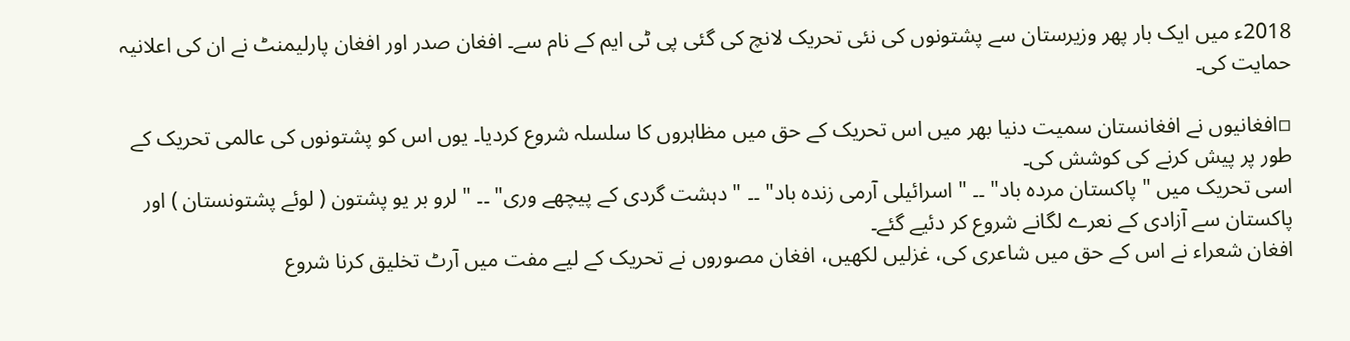2018ء میں ایک بار پھر وزیرستان سے پشتونوں کی نئی تحریک لانچ کی گئی پی ٹی ایم کے نام سے۔ افغان صدر اور افغان پارلیمنٹ نے ان کی اعلانیہ حمایت کی۔

▫افغانیوں نے افغانستان سمیت دنیا بھر میں اس تحریک کے حق میں مظاہروں کا سلسلہ شروع کردیا۔ یوں اس کو پشتونوں کی عالمی تحریک کے طور پر پیش کرنے کی کوشش کی۔
اسی تحریک میں " پاکستان مردہ باد" ۔۔ " اسرائیلی آرمی زندہ باد" ۔۔ " دہشت گردی کے پیچھے وری" ۔۔ " لرو بر یو پشتون ( لوئے پشتونستان ) اور پاکستان سے آزادی کے نعرے لگانے شروع کر دئیے گئے۔
افغان شعراء نے اس کے حق میں شاعری کی، غزلیں لکھیں، افغان مصوروں نے تحریک کے لیے مفت میں آرٹ تخلیق کرنا شروع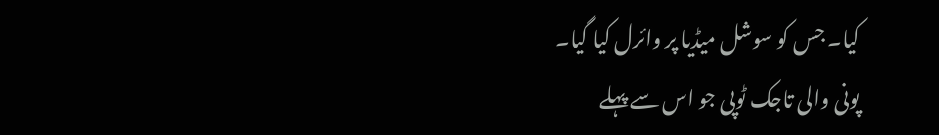کیا۔ جس کو سوشل میڈیا پر وائرل کیا گیا۔
پونی والی تاجک ٹوپی جو اس سے پہلے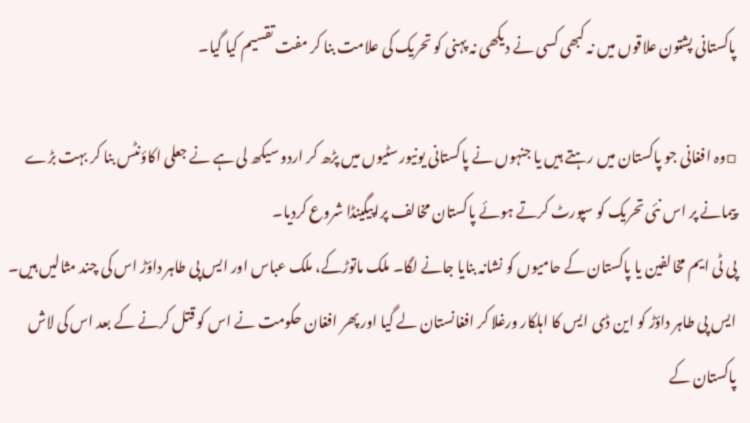پاکستانی پشتون علاقوں میں نہ کبھی کسی نے دیکھی نہ پہنی کو تحریک کی علامت بنا کر مفت تقسیم کیا گیا۔

▫وہ افغانی جو پاکستان میں رہتے ہیں یا جنہوں نے پاکستانی یونیورسٹیوں میں پڑھ کر اردو سیکھ لی ہے نے جعلی اکاؤنٹس بنا کر بہت بڑے پیمانے پر اس نئی تحریک کو سپورٹ کرتے ہوئے پاکستان مخالف پراپیگینڈا شروع کردیا۔
پی ٹی ایم مخالفین یا پاکستان کے حامیوں کو نشانہ بنایا جانے لگا۔ ملک ماتوڑکے، ملک عباس اور ایس پی طاہر داؤڑ اس کی چند مثالیں ہیں۔
ایس پی طاہر داؤڑ کو این ڈی ایس کا اہلکار ورغلا کر افغانستان لے گیا اور پھر افغان حکومت نے اس کو قتل کرنے کے بعد اس کی لاش پاکستان کے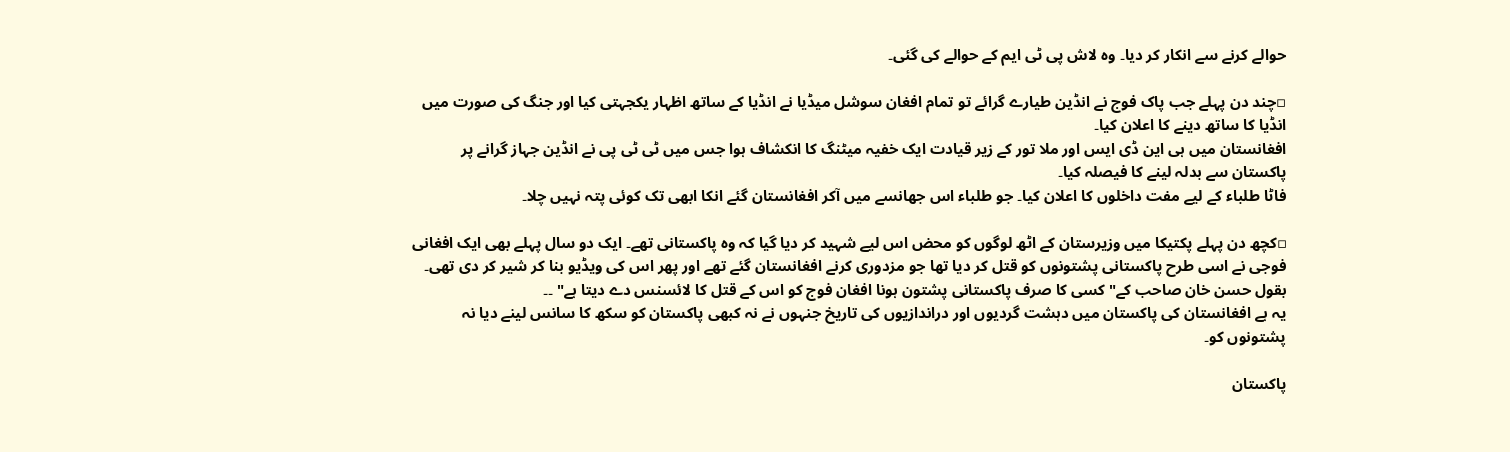حوالے کرنے سے انکار کر دیا۔ وہ لاش پی ٹی ایم کے حوالے کی گئی۔

▫چند دن پہلے جب پاک فوج نے انڈین طیارے گرائے تو تمام افغان سوشل میڈیا نے انڈیا کے ساتھ اظہار یکجہتی کیا اور جنگ کی صورت میں انڈیا کا ساتھ دینے کا اعلان کیا۔
افغانستان میں ہی این ڈی ایس اور ملا تور کے زیر قیادت ایک خفیہ میٹنگ کا انکشاف ہوا جس میں ٹی ٹی پی نے انڈین جہاز گرانے پر پاکستان سے بدلہ لینے کا فیصلہ کیا۔
فاٹا طلباء کے لیے مفت داخلوں کا اعلان کیا۔ جو طلباء اس جھانسے میں آکر افغانستان گئے انکا ابھی تک کوئی پتہ نہیں چلا۔

▫کچھ دن پہلے پکتیکا میں وزیرستان کے اٹھ لوگوں کو محض اس لیے شہید کر دیا گیا کہ وہ پاکستانی تھے۔ ایک دو سال پہلے بھی ایک افغانی فوجی نے اسی طرح پاکستانی پشتونوں کو قتل کر دیا تھا جو مزدوری کرنے افغانستان گئے تھے اور پھر اس کی ویڈیو بنا کر شیر کر دی تھی۔
بقول حسن خان صاحب کے" کسی کا صرف پاکستانی پشتون ہونا افغان فوج کو اس کے قتل کا لائسنس دے دیتا ہے" ۔۔
یہ ہے افغانستان کی پاکستان میں دہشت گردیوں اور دراندازیوں کی تاریخ جنہوں نے نہ کبھی پاکستان کو سکھ کا سانس لینے دیا نہ پشتونوں کو۔

پاکستان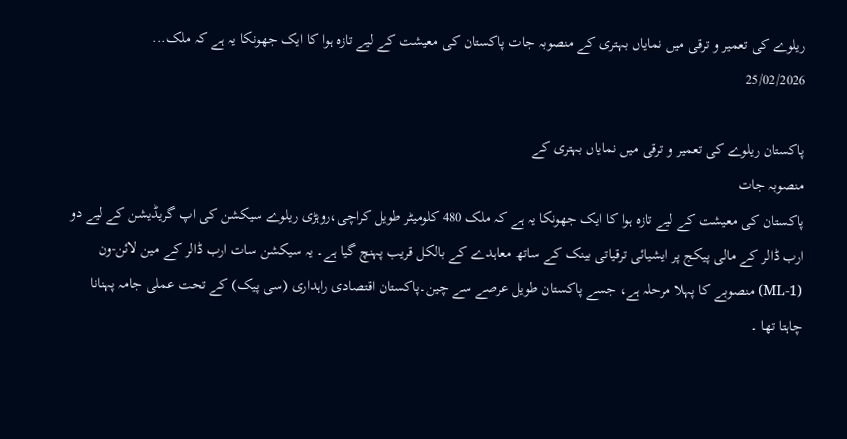ریلوے کی تعمیر و ترقی میں نمایاں بہتری کے منصوبہ جات پاکستان کی معیشت کے لیے تازہ ہوا کا ایک جھونکا یہ ہے کہ ملک...
25/02/2026

پاکستان ریلوے کی تعمیر و ترقی میں نمایاں بہتری کے
منصوبہ جات
پاکستان کی معیشت کے لیے تازہ ہوا کا ایک جھونکا یہ ہے کہ ملک 480 کلومیٹر طویل کراچی،روہڑی ریلوے سیکشن کی اپ گریڈیشن کے لیے دو ارب ڈالر کے مالی پیکج پر ایشیائی ترقیاتی بینک کے ساتھ معاہدے کے بالکل قریب پہنچ گیا ہے۔ یہ سیکشن سات ارب ڈالر کے مین لائن-ون (ML-1) منصوبے کا پہلا مرحلہ ہے، جسے پاکستان طویل عرصے سے چین۔پاکستان اقتصادی راہداری (سی پیک) کے تحت عملی جامہ پہنانا چاہتا تھا ۔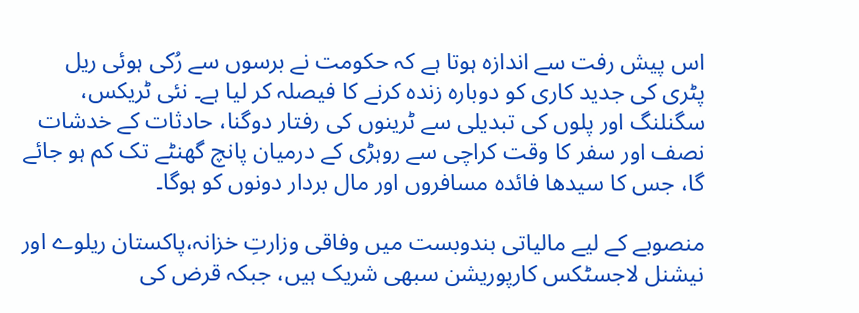اس پیش رفت سے اندازہ ہوتا ہے کہ حکومت نے برسوں سے رُکی ہوئی ریل پٹری کی جدید کاری کو دوبارہ زندہ کرنے کا فیصلہ کر لیا ہے۔ نئی ٹریکس، سگنلنگ اور پلوں کی تبدیلی سے ٹرینوں کی رفتار دوگنا، حادثات کے خدشات نصف اور سفر کا وقت کراچی سے روہڑی کے درمیان پانچ گھنٹے تک کم ہو جائے گا، جس کا سیدھا فائدہ مسافروں اور مال بردار دونوں کو ہوگا۔

منصوبے کے لیے مالیاتی بندوبست میں وفاقی وزارتِ خزانہ،پاکستان ریلوے اور نیشنل لاجسٹکس کارپوریشن سبھی شریک ہیں، جبکہ قرض کی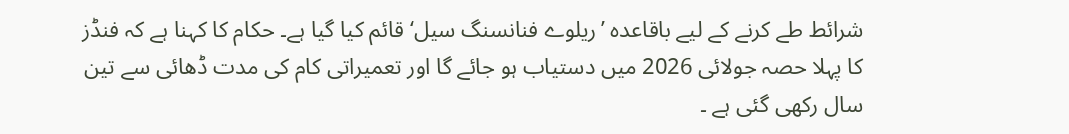شرائط طے کرنے کے لیے باقاعدہ ’ریلوے فنانسنگ سیل‘ قائم کیا گیا ہے۔ حکام کا کہنا ہے کہ فنڈز کا پہلا حصہ جولائی 2026 میں دستیاب ہو جائے گا اور تعمیراتی کام کی مدت ڈھائی سے تین سال رکھی گئی ہے ۔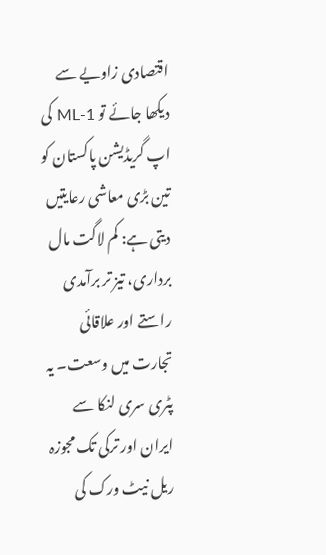اقتصادی زاویے سے دیکھا جائے تو ML-1 کی اپ گریڈیشن پاکستان کو تین بڑی معاشی رعایتیں دیتی ہے: کم لاگت مال برداری، تیز تر برآمدی راستے اور علاقائی تجارت میں وسعت۔ یہ پٹری سری لنکا سے ایران اور ترکی تک مجوزہ ریل نیٹ ورک کی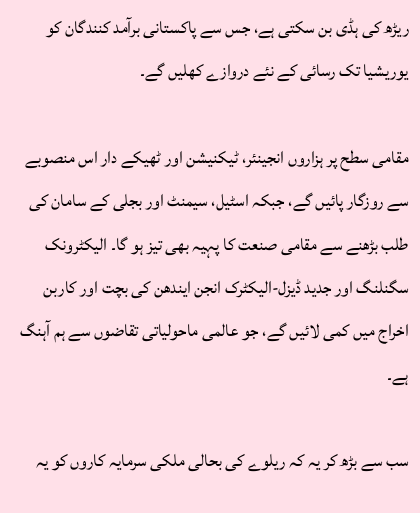ریڑھ کی ہڈی بن سکتی ہے، جس سے پاکستانی برآمد کنندگان کو یوریشیا تک رسائی کے نئے دروازے کھلیں گے۔

مقامی سطح پر ہزاروں انجینئر، ٹیکنیشن اور ٹھیکے دار اس منصوبے سے روزگار پائیں گے، جبکہ اسٹیل، سیمنٹ اور بجلی کے سامان کی طلب بڑھنے سے مقامی صنعت کا پہیہ بھی تیز ہو گا۔ الیکٹرونک سگنلنگ اور جدید ڈیزل-الیکٹرک انجن ایندھن کی بچت اور کاربن اخراج میں کمی لائیں گے، جو عالمی ماحولیاتی تقاضوں سے ہم آہنگ ہے۔

سب سے بڑھ کر یہ کہ ریلوے کی بحالی ملکی سرمایہ کاروں کو یہ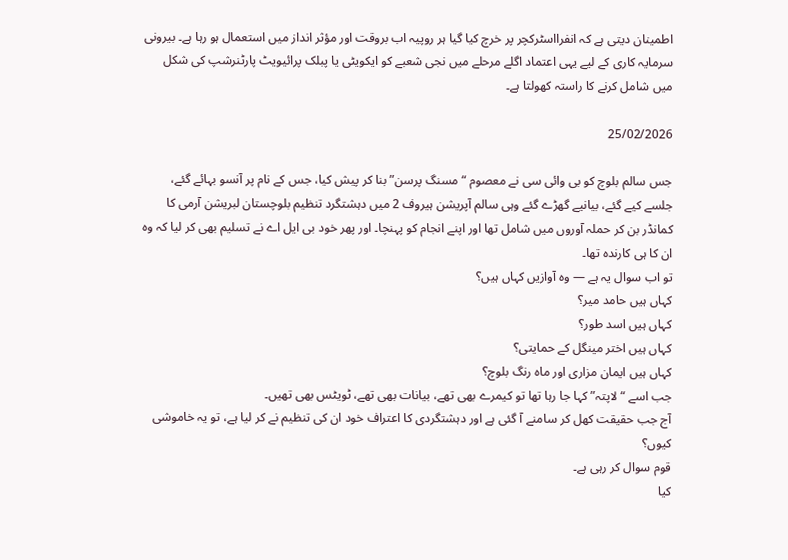اطمینان دیتی ہے کہ انفرااسٹرکچر پر خرچ کیا گیا ہر روپیہ اب بروقت اور مؤثر انداز میں استعمال ہو رہا ہے۔ بیرونی سرمایہ کاری کے لیے یہی اعتماد اگلے مرحلے میں نجی شعبے کو ایکویٹی یا پبلک پرائیویٹ پارٹنرشپ کی شکل میں شامل کرنے کا راستہ کھولتا ہے۔

25/02/2026

جس سالم بلوچ کو بی وائی سی نے معصوم “مسنگ پرسن” بنا کر پیش کیا، جس کے نام پر آنسو بہائے گئے، جلسے کیے گئے، بیانیے گھڑے گئے وہی سالم آپریشن ہیروف 2 میں دہشتگرد تنظیم بلوچستان لبریشن آرمی کا کمانڈر بن کر حملہ آوروں میں شامل تھا اور اپنے انجام کو پہنچا۔ اور پھر خود بی ایل اے نے تسلیم بھی کر لیا کہ وہ ان کا ہی کارندہ تھا۔
تو اب سوال یہ ہے — وہ آوازیں کہاں ہیں؟
کہاں ہیں حامد میر؟
کہاں ہیں اسد طور؟
کہاں ہیں اختر مینگل کے حمایتی؟
کہاں ہیں ایمان مزاری اور ماہ رنگ بلوچ؟
جب اسے “لاپتہ” کہا جا رہا تھا تو کیمرے بھی تھے، بیانات بھی تھے، ٹویٹس بھی تھیں۔
آج جب حقیقت کھل کر سامنے آ گئی ہے اور دہشتگردی کا اعتراف خود ان کی تنظیم نے کر لیا ہے، تو یہ خاموشی کیوں؟
قوم سوال کر رہی ہے۔
کیا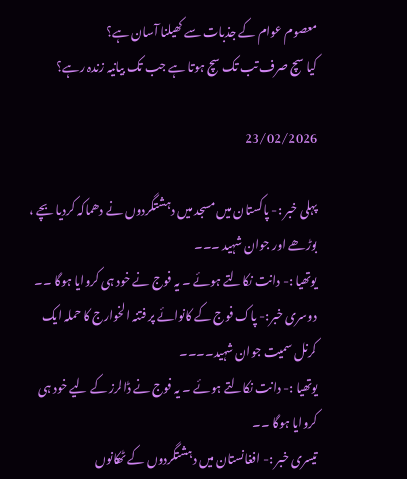معصوم عوام کے جذبات سے کھیلنا آسان ہے؟
کیا سچ صرف تب تک سچ ہوتا ہے جب تک بیانیہ زندہ رہے؟

23/02/2026

پہلی خبر :- پاکستان میں مسجد میں دہشتگردوں نے دھماکہ کردیا بچے ، بوڑھے اور جوان شہید ۔۔۔
یوتھیا :- دانت نکالتے ہوئے ۔ یہ فوج نے خود ہی کروایا ہوگا ۔۔
دوسری خبر:- پاک فوج کے کانوائے پر فتنہ الخوارج کا حملہ ایک کرنل سمیت جوان شہید۔۔۔۔
یوتھیا :- دانت نکالتے ہوئے ۔ یہ فوج نے ڈالرز کے لیے خود ہی کروایا ہوگا ۔۔
تیسری خبر :- افغانستان میں دہشتگردوں کے ٹھکانوں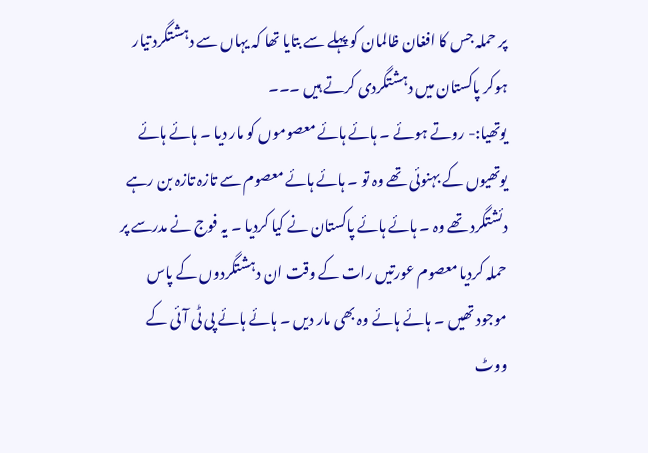پر حملہ جس کا افغان ظالمان کو پہلے سے بتایا تھا کہ یہاں سے دہشتگرد تیار ہوکر پاکستان میں دہشتگردی کرتے ہیں ۔۔۔
یوتھیا:- روتے ہوئے ۔ ہائے ہائے معصوموں کو مار دیا ۔ ہائے ہائے یوتھیوں کے بہنوئی تھے وہ تو ۔ ہائے ہائے معصوم سے تازہ تازہ بن رہے دئشتگرد تھے وہ ۔ ہائے ہائے پاکستان نے کیا کردیا ۔ یہ فوج نے مدرسے پر حملہ کردیا معصوم عورتیں رات کے وقت ان دہشتگردوں کے پاس موجود تھیں ۔ ہائے ہائے وہ بھی مار دیں ۔ ہائے ہائے پی ٹی آئی کے ووٹ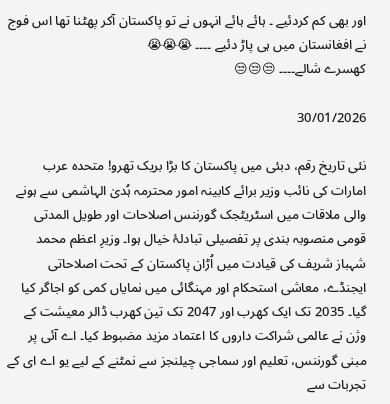اور بھی کم کردئیے ۔ ہائے ہائے انہوں نے تو پاکستان آکر پھٹنا تھا اس فوج نے افغانستان میں ہی پاڑ دئیے ۔۔۔۔ 😭😭😭
کھسرے شالے۔۔۔۔ 😒😒😒

30/01/2026

نئی تاریخ رقم، دبئی میں پاکستان کا بڑا بریک تھرو! متحدہ عرب امارات کی نائب وزیر برائے کابینہ امور محترمہ ہُدیٰ الہاشمی سے ہونے والی ملاقات میں اسٹریٹجک گورننس اصلاحات اور طویل المدتی قومی منصوبہ بندی پر تفصیلی تبادلۂ خیال ہوا۔ وزیرِ اعظم محمد شہباز شریف کی قیادت میں اُڑان پاکستان کے تحت اصلاحاتی ایجنڈے، معاشی استحکام اور مہنگائی میں نمایاں کمی کو اجاگر کیا گیا۔ 2035 تک ایک کھرب اور 2047 تک تین کھرب ڈالر معیشت کے وژن نے عالمی شراکت داروں کا اعتماد مزید مضبوط کیا۔ اے آئی پر مبنی گورننس، تعلیم اور سماجی چیلنجز سے نمٹنے کے لیے یو اے ای کے تجربات سے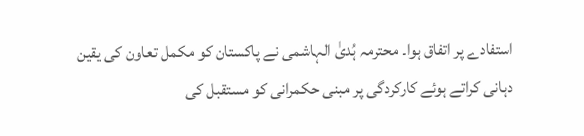استفادے پر اتفاق ہوا۔ محترمہ ہُدیٰ الہاشمی نے پاکستان کو مکمل تعاون کی یقین دہانی کراتے ہوئے کارکردگی پر مبنی حکمرانی کو مستقبل کی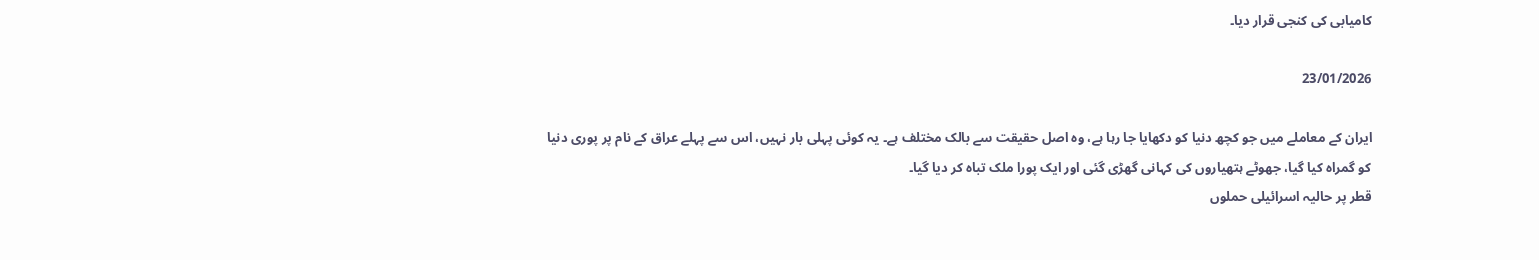کامیابی کی کنجی قرار دیا۔

23/01/2026

ایران کے معاملے میں جو کچھ دنیا کو دکھایا جا رہا ہے، وہ اصل حقیقت سے بالک مختلف ہے۔ یہ کوئی پہلی بار نہیں، اس سے پہلے عراق کے نام پر پوری دنیا کو گمراہ کیا گیا، جھوٹے ہتھیاروں کی کہانی گھڑی گئی اور ایک پورا ملک تباہ کر دیا گیا۔
قطر پر حالیہ اسرائیلی حملوں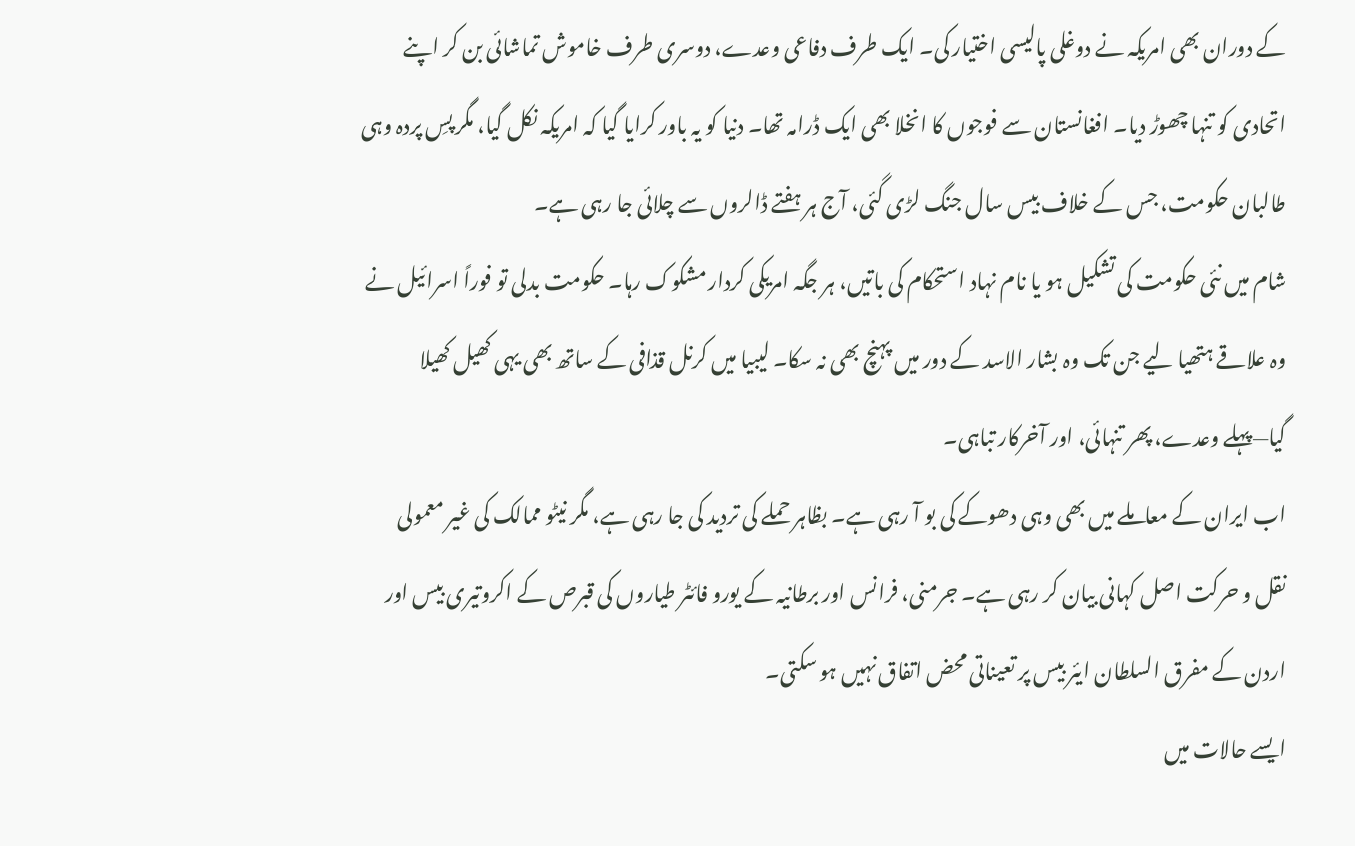کے دوران بھی امریکہ نے دوغلی پالیسی اختیار کی۔ ایک طرف دفاعی وعدے، دوسری طرف خاموش تماشائی بن کر اپنے اتحادی کو تنہا چھوڑ دیا۔ افغانستان سے فوجوں کا انخلا بھی ایک ڈرامہ تھا۔ دنیا کو یہ باور کرایا گیا کہ امریکہ نکل گیا، مگر پسِ پردہ وہی طالبان حکومت، جس کے خلاف بیس سال جنگ لڑی گئی، آج ہر ہفتے ڈالروں سے چلائی جا رہی ہے۔
شام میں نئی حکومت کی تشکیل ہو یا نام نہاد استحکام کی باتیں، ہر جگہ امریکی کردار مشکوک رہا۔ حکومت بدلی تو فوراً اسرائیل نے وہ علاقے ہتھیا لیے جن تک وہ بشار الاسد کے دور میں پہنچ بھی نہ سکا۔ لیبیا میں کرنل قذافی کے ساتھ بھی یہی کھیل کھیلا گیا—پہلے وعدے، پھر تنہائی، اور آخرکار تباہی۔
اب ایران کے معاملے میں بھی وہی دھوکے کی بو آ رہی ہے۔ بظاہر حملے کی تردید کی جا رہی ہے، مگر نیٹو ممالک کی غیر معمولی نقل و حرکت اصل کہانی بیان کر رہی ہے۔ جرمنی، فرانس اور برطانیہ کے یورو فائٹر طیاروں کی قبرص کے اکروتیری بیس اور اردن کے مفرق السلطان ایئر بیس پر تعیناتی محض اتفاق نہیں ہو سکتی۔
ایسے حالات میں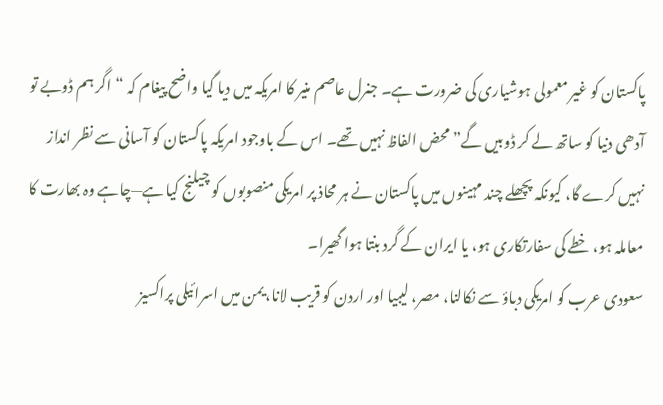پاکستان کو غیر معمولی ہوشیاری کی ضرورت ہے۔ جنرل عاصم منیر کا امریکہ میں دیا گیا واضح پیغام کہ “اگر ہم ڈوبے تو آدھی دنیا کو ساتھ لے کر ڈوبیں گے” محض الفاظ نہیں تھے۔ اس کے باوجود امریکہ پاکستان کو آسانی سے نظر انداز نہیں کرے گا، کیونکہ پچھلے چند مہینوں میں پاکستان نے ہر محاذ پر امریکی منصوبوں کو چیلنج کیا ہے—چاہے وہ بھارت کا معاملہ ہو، خطے کی سفارتکاری ہو، یا ایران کے گرد بنتا ہوا گھیرا۔
سعودی عرب کو امریکی دباؤ سے نکالنا، مصر، لیبیا اور اردن کو قریب لانا، یمن میں اسرائیلی پراکسیز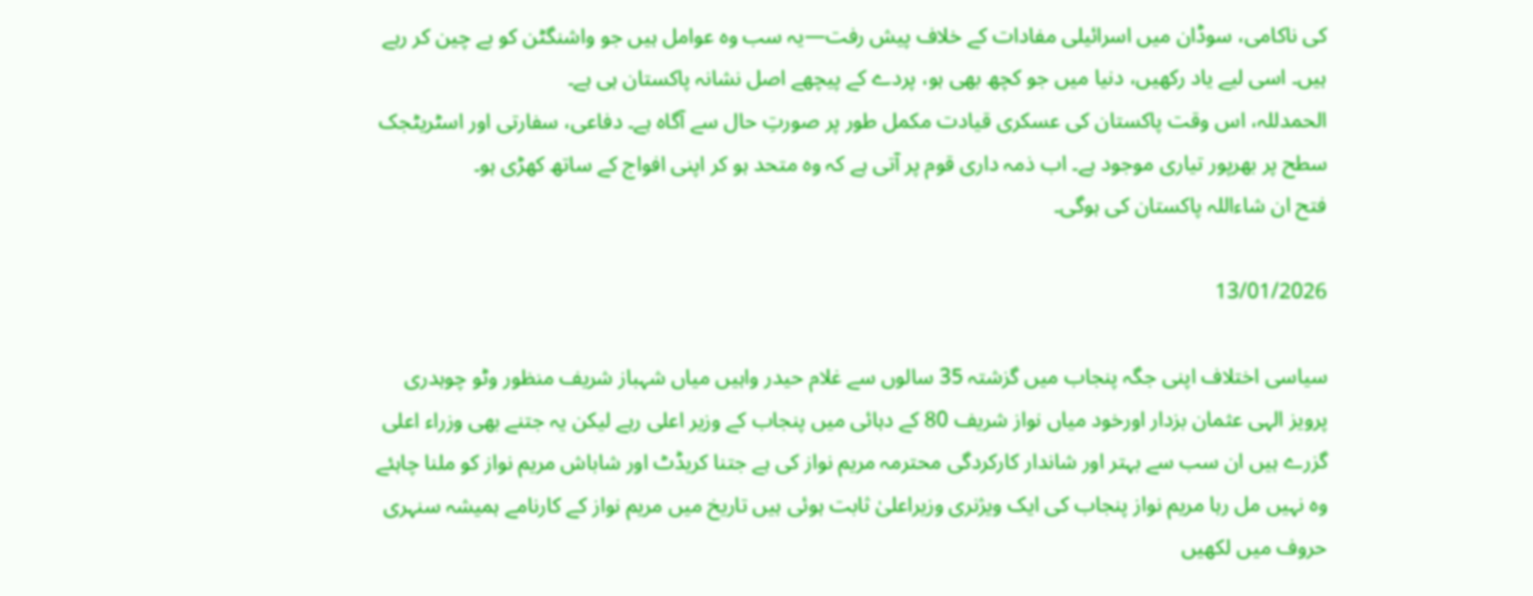کی ناکامی، سوڈان میں اسرائیلی مفادات کے خلاف پیش رفت—یہ سب وہ عوامل ہیں جو واشنگٹن کو بے چین کر رہے ہیں۔ اسی لیے یاد رکھیں، دنیا میں جو کچھ بھی ہو، پردے کے پیچھے اصل نشانہ پاکستان ہی ہے۔
الحمدللہ، اس وقت پاکستان کی عسکری قیادت مکمل طور پر صورتِ حال سے آگاہ ہے۔ دفاعی، سفارتی اور اسٹریٹجک سطح پر بھرپور تیاری موجود ہے۔ اب ذمہ داری قوم پر آتی ہے کہ وہ متحد ہو کر اپنی افواج کے ساتھ کھڑی ہو۔
فتح ان شاءاللہ پاکستان کی ہوگی۔

13/01/2026

سیاسی اختلاف اپنی جگہ پنجاب میں گزشتہ 35 سالوں سے غلام حیدر واہیں میاں شہباز شریف منظور وٹو چوہدری پرویز الہی عثمان بزدار اورخود میاں نواز شریف 80 کے دہائی میں پنجاب کے وزیر اعلی رہے لیکن یہ جتنے بھی وزراء اعلی گزرے ہیں ان سب سے بہتر اور شاندار کارکردگی محترمہ مریم نواز کی ہے جتنا کریڈٹ اور شاباش مریم نواز کو ملنا چاہئے وہ نہیں مل رہا مریم نواز پنجاب کی ایک ویژنری وزیراعلیٰ ثابت ہوئی ہیں تاریخ میں مریم نواز کے کارنامے ہمیشہ سنہری حروف میں لکھیں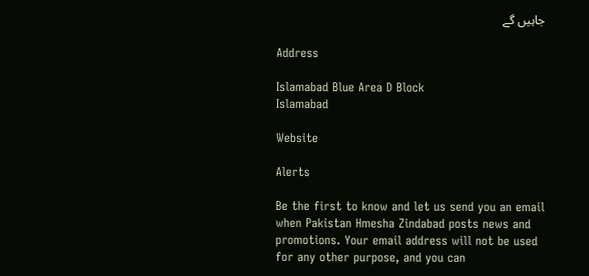جاہیں گے

Address

Islamabad Blue Area D Block
Islamabad

Website

Alerts

Be the first to know and let us send you an email when Pakistan Hmesha Zindabad posts news and promotions. Your email address will not be used for any other purpose, and you can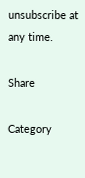unsubscribe at any time.

Share

Category